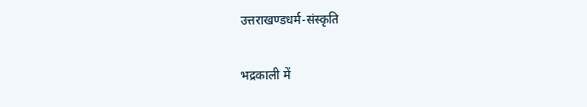उत्तराखण्डधर्म-संस्कृति

भद्रकाली में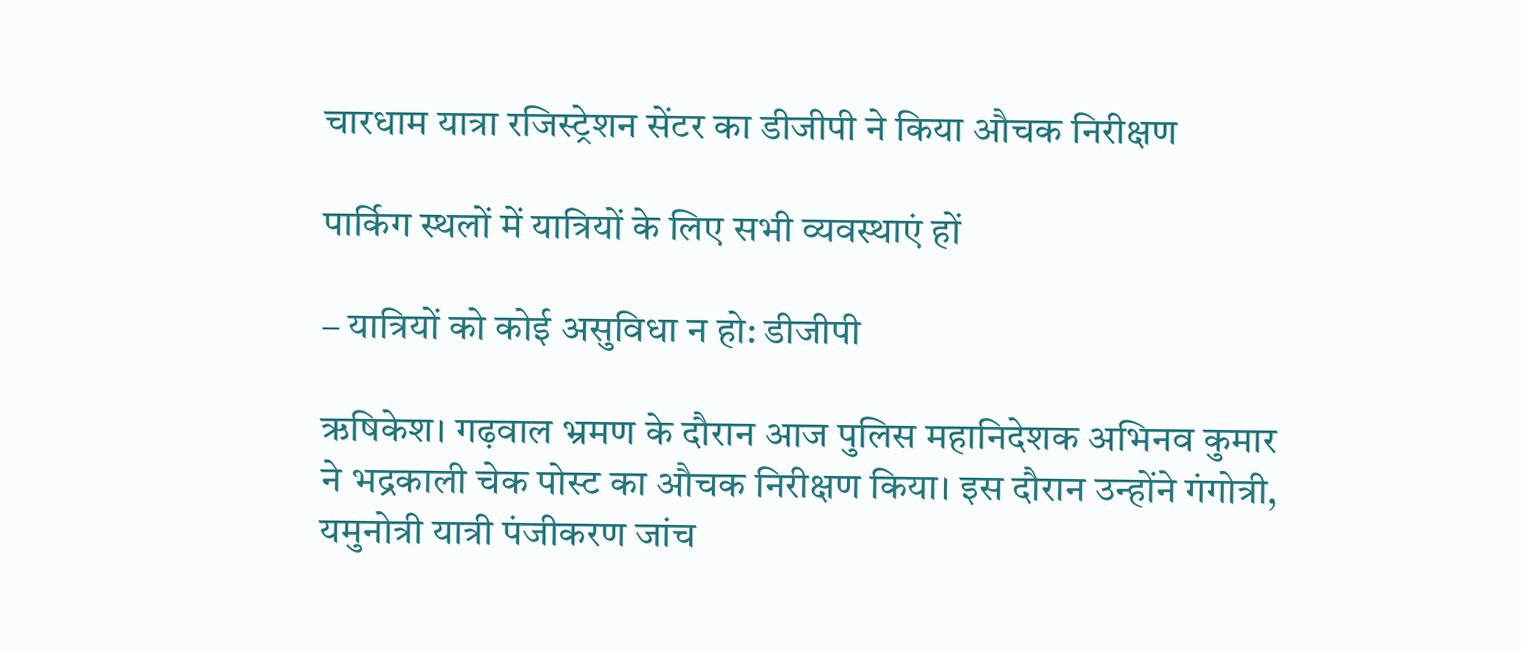चारधाम यात्रा रजिस्ट्रेशन सेंटर का डीजीपी ने किया औचक निरीक्षण

पार्किग स्थलों में यात्रियों के लिए सभी व्यवस्थाएं हों

– यात्रियों को कोई असुविधा न हो: डीजीपी

ऋषिकेश। गढ़वाल भ्रमण के दौरान आज पुलिस महानिदेशक अभिनव कुमार ने भद्रकाली चेक पोस्ट का औचक निरीक्षण किया। इस दौरान उन्होंने गंगोत्री, यमुनोत्री यात्री पंजीकरण जांच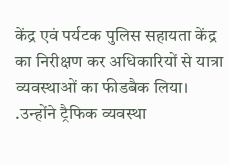केंद्र एवं पर्यटक पुलिस सहायता केंद्र का निरीक्षण कर अधिकारियों से यात्रा व्यवस्थाओं का फीडबैक लिया। .उन्होंने ट्रैफिक व्यवस्था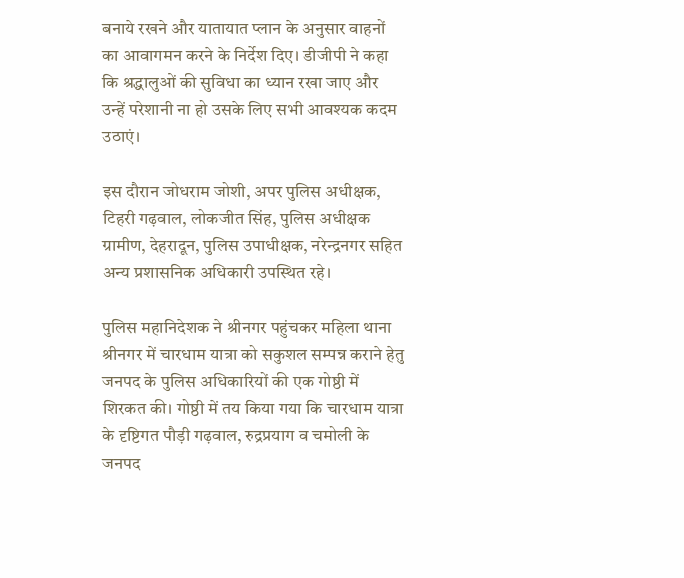बनाये रखने और यातायात प्लान के अनुसार वाहनों का आवागमन करने के निर्देश दिए। डीजीपी ने कहा कि श्रद्धालुओं की सुविधा का ध्यान रखा जाए और उन्हें परेशानी ना हो उसके लिए सभी आवश्यक कदम उठाएं।

इस दौरान जोधराम जोशी, अपर पुलिस अधीक्षक, टिहरी गढ़वाल, लोकजीत सिंह, पुलिस अधीक्षक ग्रामीण, देहरादून, पुलिस उपाधीक्षक, नरेन्द्रनगर सहित अन्य प्रशासनिक अधिकारी उपस्थित रहे।

पुलिस महानिदेशक ने श्रीनगर पहुंचकर महिला थाना श्रीनगर में चारधाम यात्रा को सकुशल सम्पन्न कराने हेतु जनपद के पुलिस अधिकारियों की एक गोष्ठी में शिरकत की। गोष्ठी में तय किया गया कि चारधाम यात्रा के दृष्टिगत पौड़ी गढ़वाल, रुद्रप्रयाग व चमोली के जनपद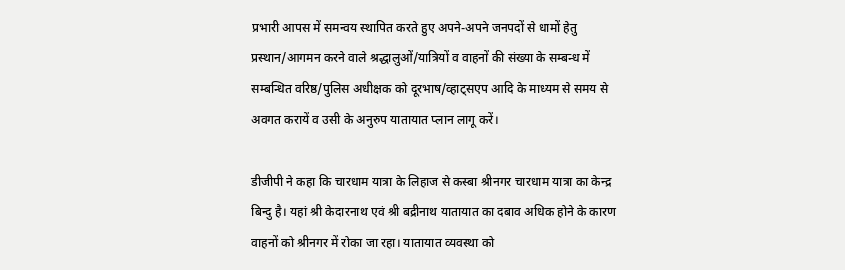प्रभारी आपस में समन्वय स्थापित करते हुए अपने-अपने जनपदों से धामों हेतु प्रस्थान/आगमन करने वाले श्रद्धालुओं/यात्रियों व वाहनों की संख्या के सम्बन्ध में सम्बन्धित वरिष्ठ/पुलिस अधीक्षक को दूरभाष/व्हाट्सएप आदि के माध्यम से समय से अवगत करायें व उसी के अनुरुप यातायात प्लान लागू करें।

डीजीपी ने कहा कि चारधाम यात्रा के लिहाज से कस्बा श्रीनगर चारधाम यात्रा का केन्द्र बिन्दु है। यहां श्री केदारनाथ एवं श्री बद्रीनाथ यातायात का दबाव अधिक होने के कारण वाहनों को श्रीनगर में रोका जा रहा। यातायात व्यवस्था को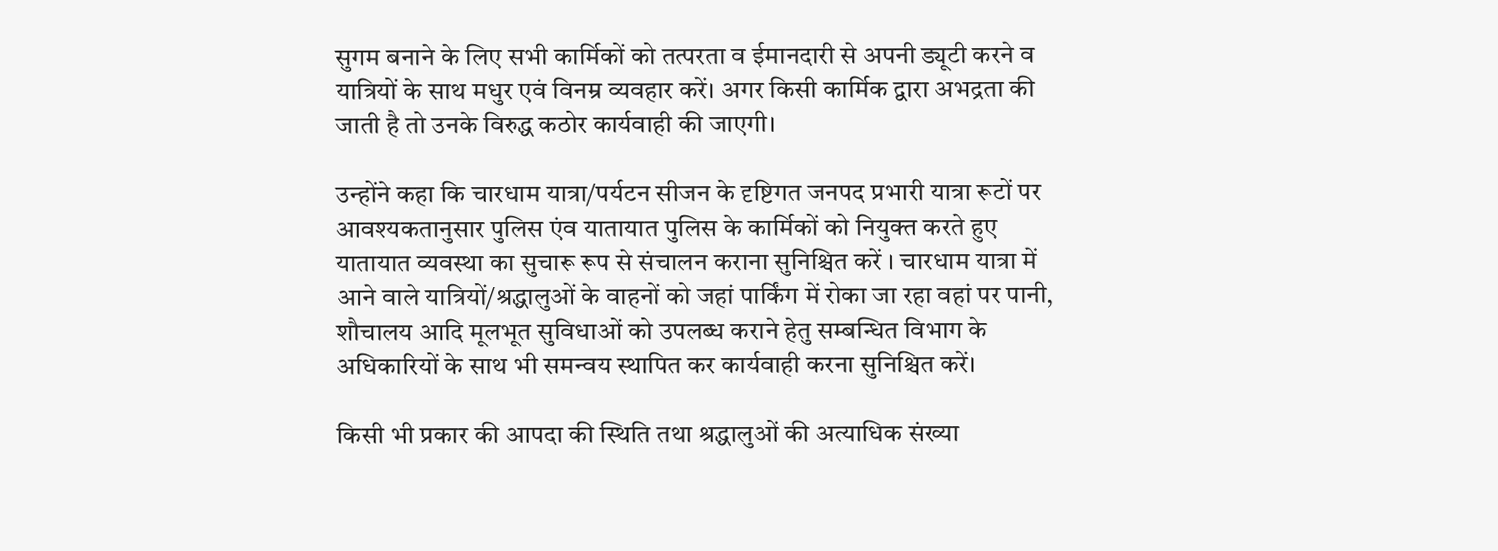सुगम बनाने के लिए सभी कार्मिकों को तत्परता व ईमानदारी से अपनी ड्यूटी करने व यात्रियों के साथ मधुर एवं विनम्र व्यवहार करें। अगर किसी कार्मिक द्वारा अभद्रता की जाती है तो उनके विरुद्ध कठोर कार्यवाही की जाएगी।

उन्होंने कहा कि चारधाम यात्रा/पर्यटन सीजन के दृष्टिगत जनपद प्रभारी यात्रा रूटों पर आवश्यकतानुसार पुलिस एंव यातायात पुलिस के कार्मिकों को नियुक्त करते हुए यातायात व्यवस्था का सुचारू रूप से संचालन कराना सुनिश्चित करें । चारधाम यात्रा में आने वाले यात्रियों/श्रद्धालुओं के वाहनों को जहां पार्किंग में रोका जा रहा वहां पर पानी, शौचालय आदि मूलभूत सुविधाओं को उपलब्ध कराने हेतु सम्बन्धित विभाग के अधिकारियों के साथ भी समन्वय स्थापित कर कार्यवाही करना सुनिश्चित करें।

किसी भी प्रकार की आपदा की स्थिति तथा श्रद्धालुओं की अत्याधिक संख्या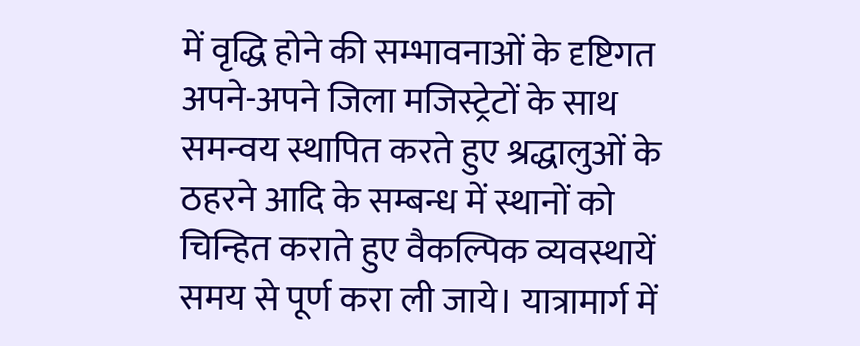में वृद्धि होने की सम्भावनाओं के दृष्टिगत अपने-अपने जिला मजिस्ट्रेटों के साथ समन्वय स्थापित करते हुए श्रद्धालुओं के ठहरने आदि के सम्बन्ध में स्थानों को चिन्हित कराते हुए वैकल्पिक व्यवस्थायें समय से पूर्ण करा ली जाये। यात्रामार्ग में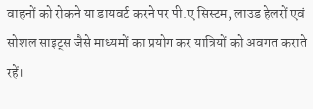वाहनों को रोकने या डायवर्ट करने पर पी.ए सिस्टम, लाउड हेलरों एवं सोशल साइट्स जैसे माध्यमों का प्रयोग कर यात्रियों को अवगत कराते रहें।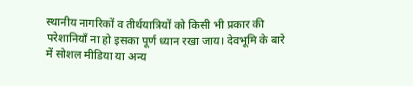स्थानीय नागरिकों व तीर्थयात्रियों को किसी भी प्रकार की परेशानियाँ ना हो इसका पूर्ण ध्यान रखा जाय। देवभूमि के बारे में सोशल मीडिया या अन्य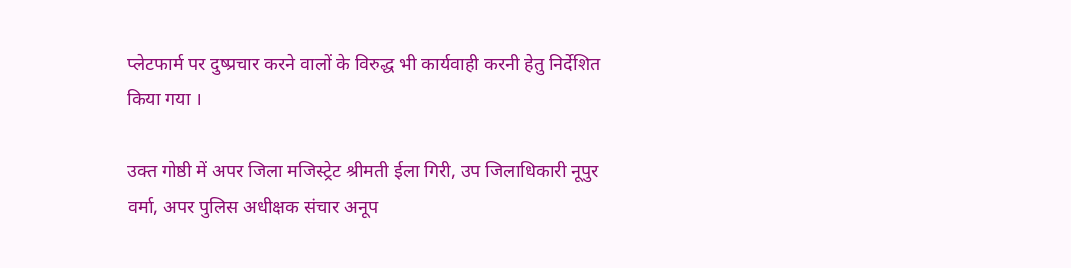प्लेटफार्म पर दुष्प्रचार करने वालों के विरुद्ध भी कार्यवाही करनी हेतु निर्देशित किया गया ।

उक्त गोष्ठी में अपर जिला मजिस्ट्रेट श्रीमती ईला गिरी, उप जिलाधिकारी नूपुर वर्मा, अपर पुलिस अधीक्षक संचार अनूप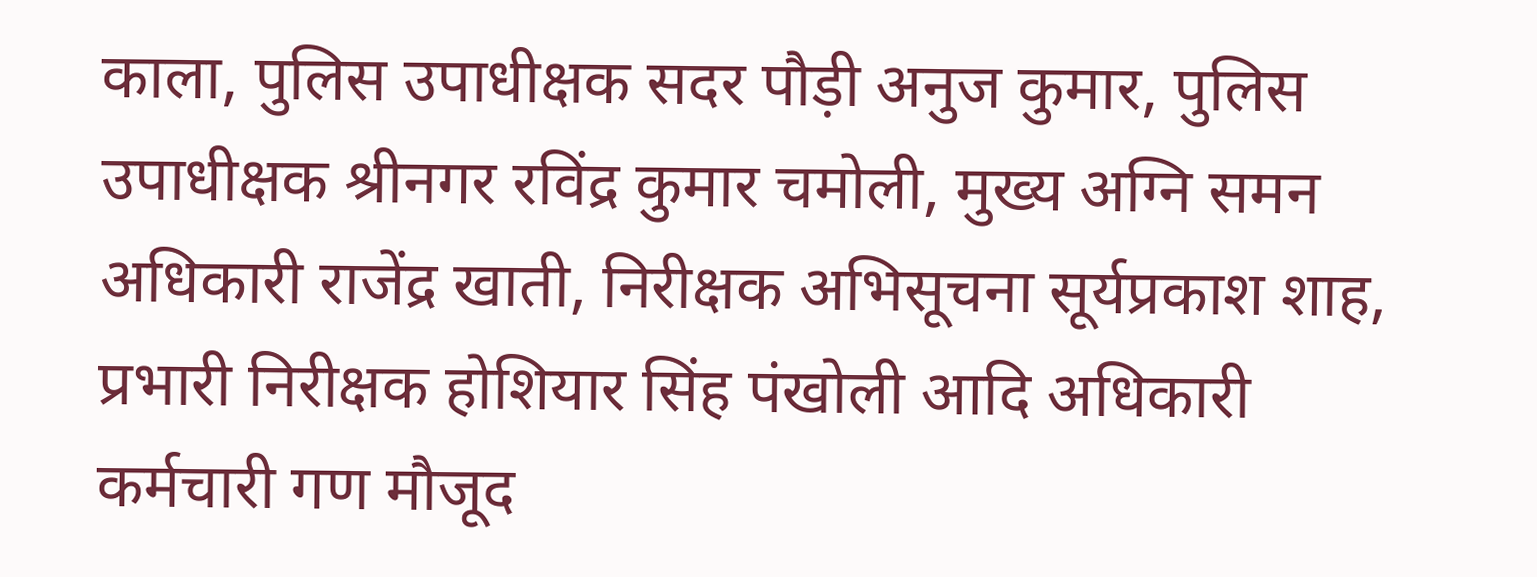काला, पुलिस उपाधीक्षक सदर पौड़ी अनुज कुमार, पुलिस उपाधीक्षक श्रीनगर रविंद्र कुमार चमोली, मुख्य अग्नि समन अधिकारी राजेंद्र खाती, निरीक्षक अभिसूचना सूर्यप्रकाश शाह, प्रभारी निरीक्षक होशियार सिंह पंखोली आदि अधिकारी कर्मचारी गण मौजूद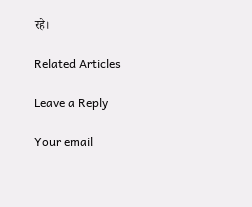रहे।

Related Articles

Leave a Reply

Your email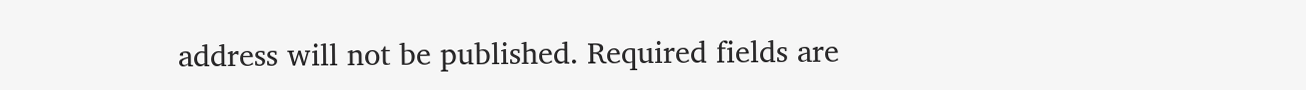address will not be published. Required fields are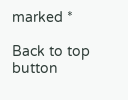marked *

Back to top button